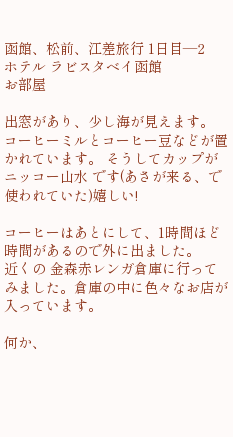函館、松前、江差旅行 1日目―2
ホテル ラビスタベイ函館
お部屋

出窓があり、少し海が見えます。
コーヒーミルとコーヒー豆などが置かれています。 そうしてカップが ニッコー山水 です(あさが来る、で使われていた)嬉しい!

コーヒーはあとにして、1時間ほど時間があるので外に出ました。
近くの 金森赤レンガ倉庫に行ってみました。倉庫の中に色々なお店が入っています。

何か、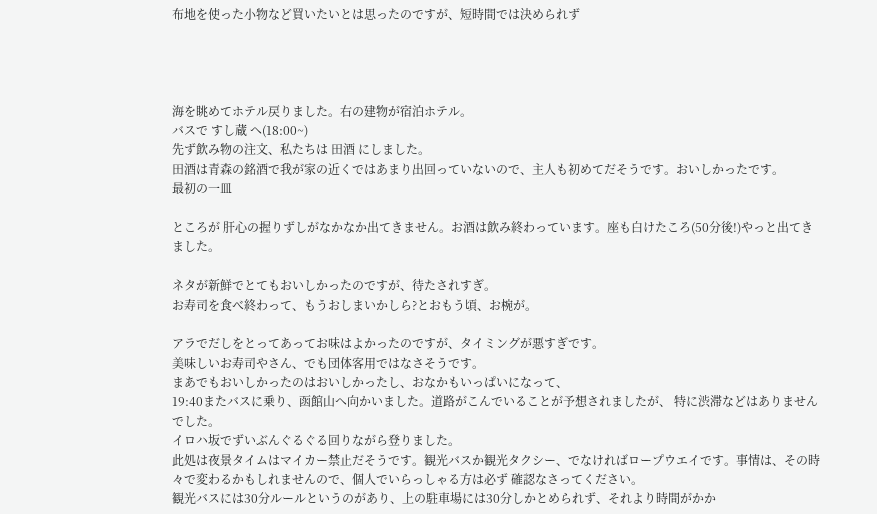布地を使った小物など買いたいとは思ったのですが、短時間では決められず




海を眺めてホテル戻りました。右の建物が宿泊ホテル。
バスで すし蔵 へ(18:00~)
先ず飲み物の注文、私たちは 田酒 にしました。
田酒は青森の銘酒で我が家の近くではあまり出回っていないので、主人も初めてだそうです。おいしかったです。
最初の一皿

ところが 肝心の握りずしがなかなか出てきません。お酒は飲み終わっています。座も白けたころ(50分後!)やっと出てきました。

ネタが新鮮でとてもおいしかったのですが、待たされすぎ。
お寿司を食べ終わって、もうおしまいかしら?とおもう頃、お椀が。

アラでだしをとってあってお味はよかったのですが、タイミングが悪すぎです。
美味しいお寿司やさん、でも団体客用ではなさそうです。
まあでもおいしかったのはおいしかったし、おなかもいっぱいになって、
19:40またバスに乗り、函館山へ向かいました。道路がこんでいることが予想されましたが、 特に渋滞などはありませんでした。
イロハ坂でずいぶんぐるぐる回りながら登りました。
此処は夜景タイムはマイカー禁止だそうです。観光バスか観光タクシー、でなければロープウエイです。事情は、その時々で変わるかもしれませんので、個人でいらっしゃる方は必ず 確認なさってください。
観光バスには30分ルールというのがあり、上の駐車場には30分しかとめられず、それより時間がかか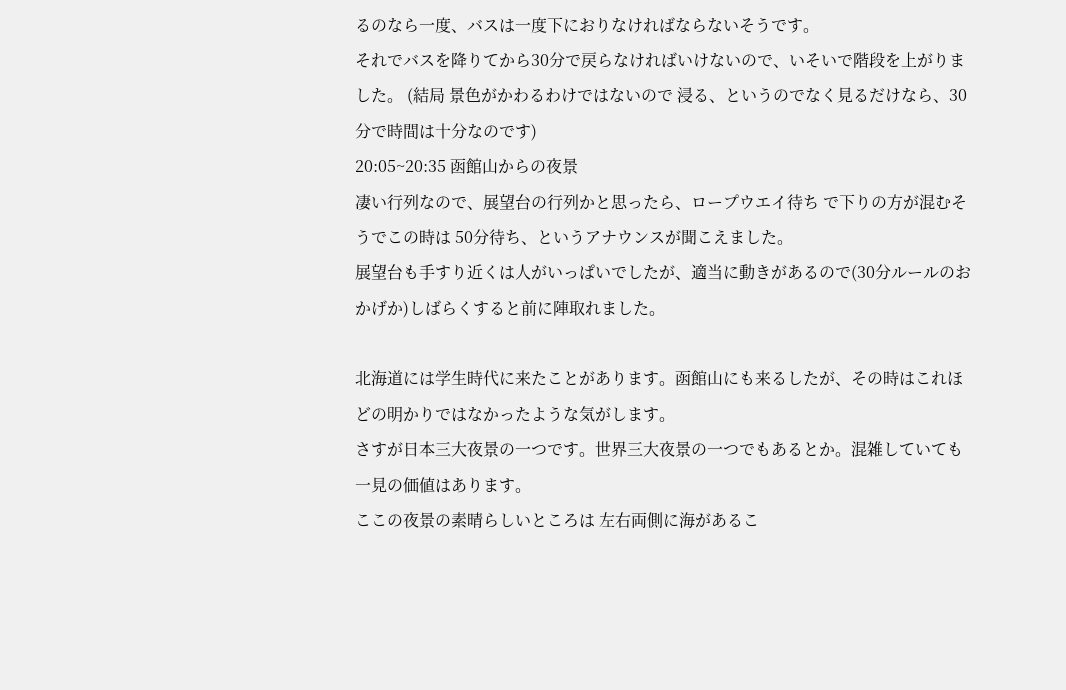るのなら一度、バスは一度下におりなければならないそうです。
それでバスを降りてから30分で戻らなければいけないので、いそいで階段を上がりました。 (結局 景色がかわるわけではないので 浸る、というのでなく見るだけなら、30分で時間は十分なのです)
20:05~20:35 函館山からの夜景
凄い行列なので、展望台の行列かと思ったら、ロープウエイ待ち で下りの方が混むそうでこの時は 50分待ち、というアナウンスが聞こえました。
展望台も手すり近くは人がいっぱいでしたが、適当に動きがあるので(30分ルールのおかげか)しばらくすると前に陣取れました。

北海道には学生時代に来たことがあります。函館山にも来るしたが、その時はこれほどの明かりではなかったような気がします。
さすが日本三大夜景の一つです。世界三大夜景の一つでもあるとか。混雑していても一見の価値はあります。
ここの夜景の素晴らしいところは 左右両側に海があるこ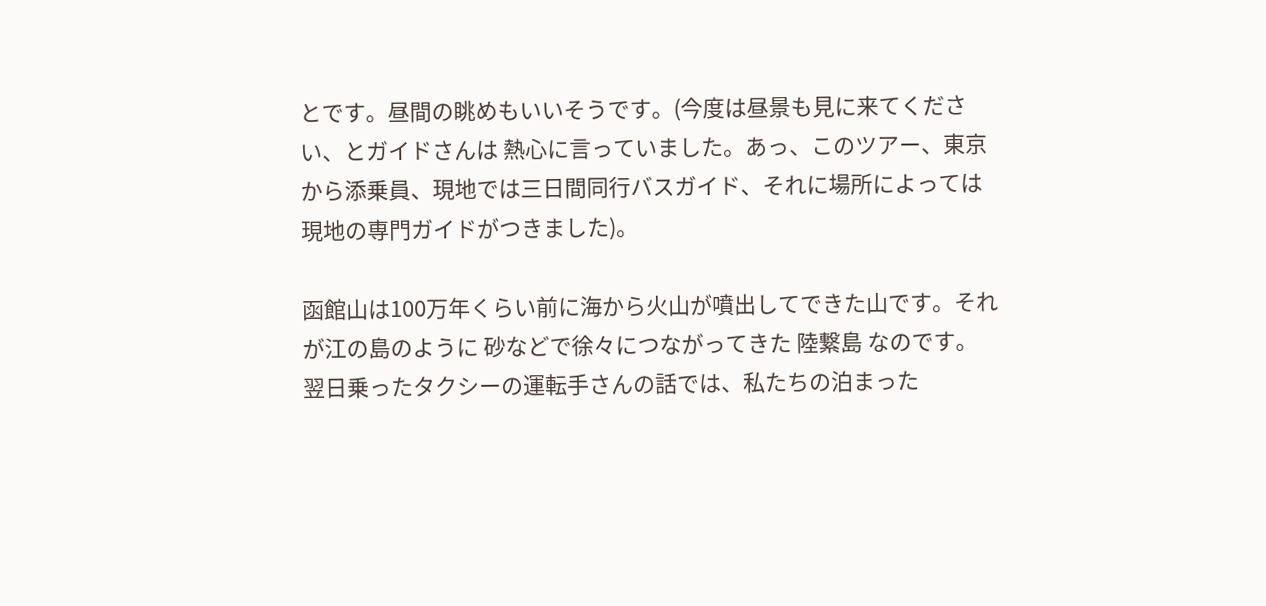とです。昼間の眺めもいいそうです。(今度は昼景も見に来てください、とガイドさんは 熱心に言っていました。あっ、このツアー、東京から添乗員、現地では三日間同行バスガイド、それに場所によっては現地の専門ガイドがつきました)。

函館山は100万年くらい前に海から火山が噴出してできた山です。それが江の島のように 砂などで徐々につながってきた 陸繋島 なのです。
翌日乗ったタクシーの運転手さんの話では、私たちの泊まった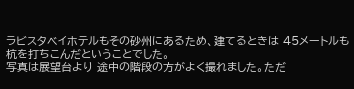ラビスタベイホテルもその砂州にあるため、建てるときは 45メートルも杭を打ちこんだということでした。
写真は展望台より 途中の階段の方がよく撮れました。ただ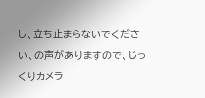し、立ち止まらないでください、の声がありますので、じっくりカメラ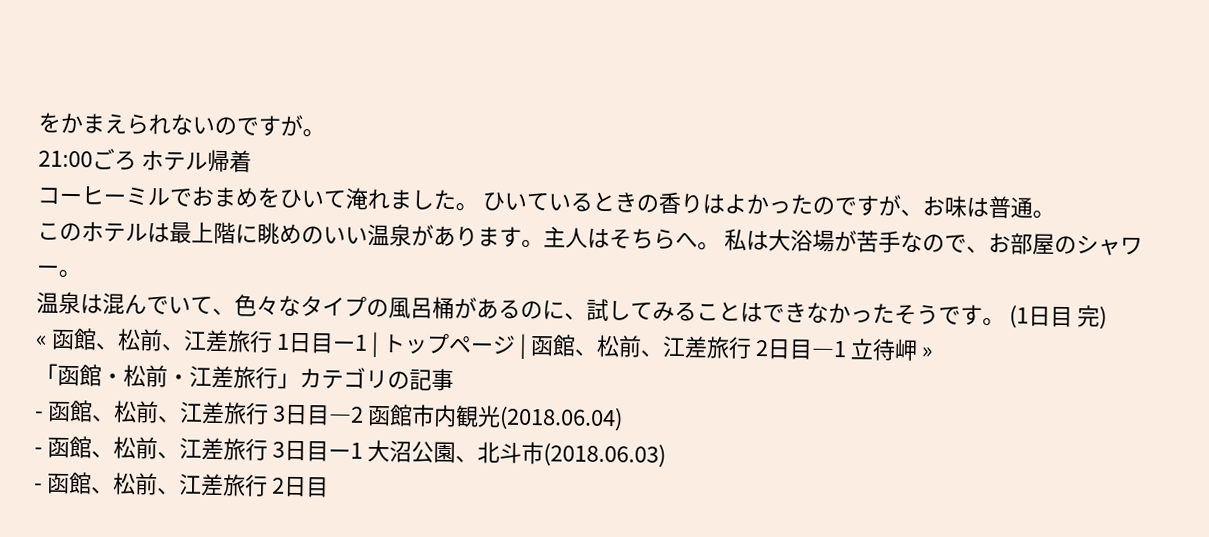をかまえられないのですが。
21:00ごろ ホテル帰着
コーヒーミルでおまめをひいて淹れました。 ひいているときの香りはよかったのですが、お味は普通。
このホテルは最上階に眺めのいい温泉があります。主人はそちらへ。 私は大浴場が苦手なので、お部屋のシャワー。
温泉は混んでいて、色々なタイプの風呂桶があるのに、試してみることはできなかったそうです。 (1日目 完)
« 函館、松前、江差旅行 1日目ー1 | トップページ | 函館、松前、江差旅行 2日目―1 立待岬 »
「函館・松前・江差旅行」カテゴリの記事
- 函館、松前、江差旅行 3日目―2 函館市内観光(2018.06.04)
- 函館、松前、江差旅行 3日目ー1 大沼公園、北斗市(2018.06.03)
- 函館、松前、江差旅行 2日目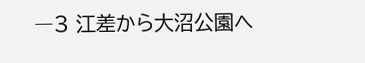―3 江差から大沼公園へ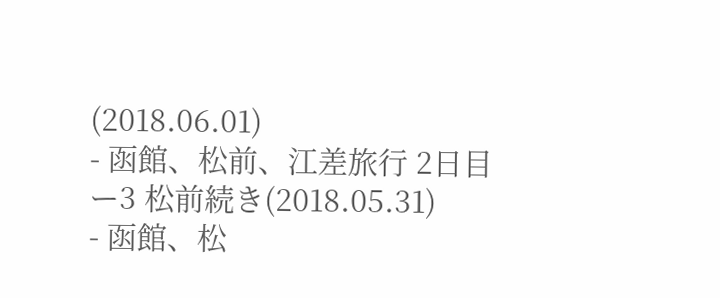(2018.06.01)
- 函館、松前、江差旅行 2日目ー3 松前続き(2018.05.31)
- 函館、松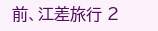前、江差旅行 2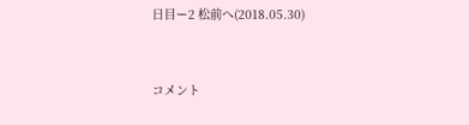日目ー2 松前へ(2018.05.30)


コメント